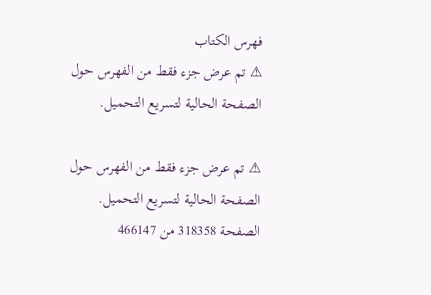فهرس الكتاب
⚠ تم عرض جزء فقط من الفهرس حول الصفحة الحالية لتسريع التحميل.

⚠ تم عرض جزء فقط من الفهرس حول الصفحة الحالية لتسريع التحميل.
الصفحة 318358 من 466147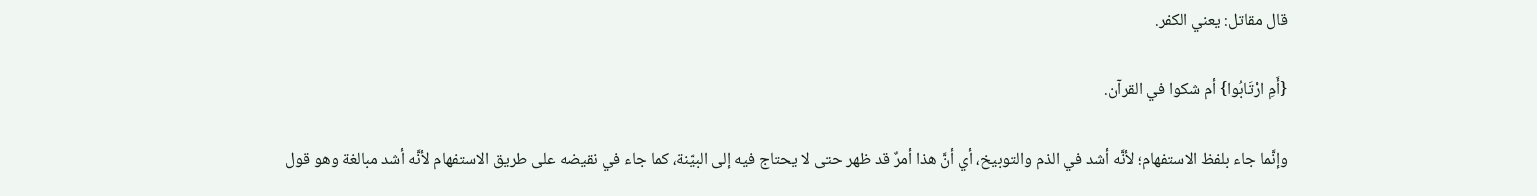قال مقاتل: يعني الكفر.

{أَمِ ارْتَابُوا} أم شكوا في القرآن.

وإنَّما جاء بلفظ الاستفهام؛ لأنَّه أشد في الذم والتوبيخ، أي أنَّ هذا أمرٌ قد ظهر حتى لا يحتاج فيه إلى البيّنة، كما جاء في نقيضه على طريق الاستفهام لأنَّه أشد مبالغة وهو قول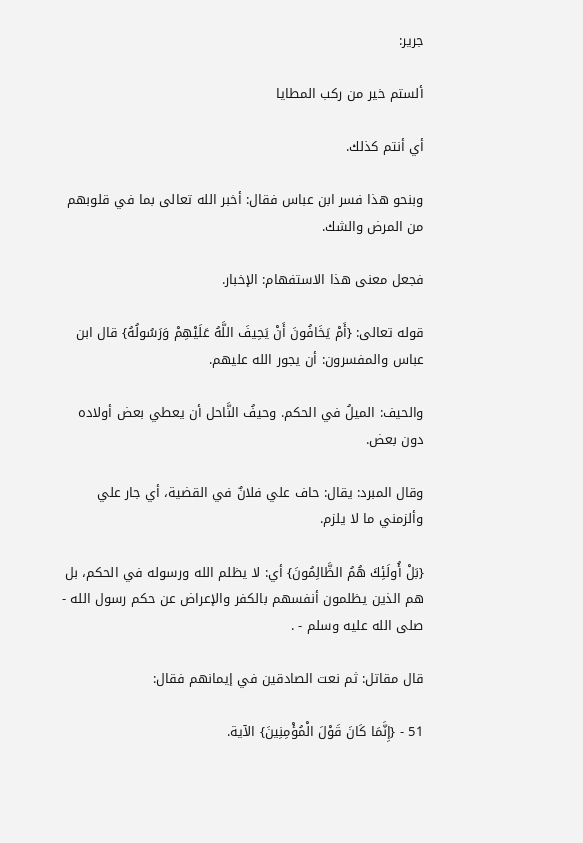جرير:

ألستم خير من ركب المطايا

أي أنتم كذلك.

وبنحو هذا فسر ابن عباس فقال: أخبر الله تعالى بما في قلوبهم من المرض والشك.

فجعل معنى هذا الاستفهام: الإخبار.

قوله تعالى: {أَمْ يَخَافُونَ أَنْ يَحِيفَ اللَّهُ عَلَيْهِمْ وَرَسُولُهُ} قال ابن عباس والمفسرون: أن يجور الله عليهم.

والحيف: الميلُ في الحكم. وحيفُ النَّاحل أن يعطي بعض أولاده دون بعض.

وقال المبرد: يقال: حاف علي فلانٌ في القضية، أي جار علي وألزمني ما لا يلزم.

{بَلْ أُولَئِكَ هُمُ الظَّالِمُونَ} أي: لا يظلم الله ورسوله في الحكم، بل هم الذين يظلمون أنفسهم بالكفر والإعراض عن حكم رسول الله - صلى الله عليه وسلم - .

قال مقاتل: ثم نعت الصادقين في إيمانهم فقال:

51 - {إِنَّمَا كَانَ قَوْلَ الْمُؤْمِنِينَ} الآية.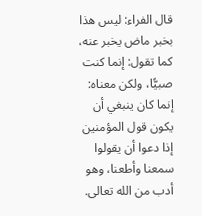قال الفراء: ليس هذا بخبر ماض يخبر عنه، كما تقول: إنما كنت صبيًّا، ولكن معناه: إنما كان ينبغي أن يكون قول المؤمنين إذا دعوا أن يقولوا سمعنا وأطعنا، وهو أدب من الله تعالى.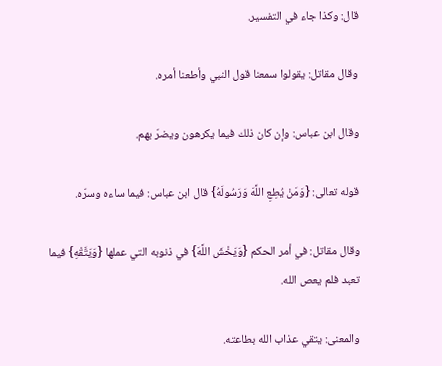قال: وكذا جاء في التفسير.

وقال مقاتل: يقولوا سمعنا قول النبي وأطعنا أمره.

وقال ابن عباس: وإن كان ذلك فيما يكرهون ويضرّ بهم.

قوله تعالى: {وَمَنْ يُطِعِ اللَّهَ وَرَسُولَهُ} قال ابن عباس: فيما ساءه وسرّه.

وقال مقاتل: في أمر الحكم {وَيَخْشَ اللَّهَ} في ذنوبه التي عملها {وَيَتَّقْهِ} فيما تعبد فلم يعص الله.

والمعنى: يتقي عذاب الله بطاعته.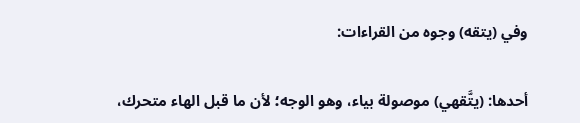وفي (يتقه) وجوه من القراءات:

أحدها: (يتَّقهي) موصولة بياء، وهو الوجه؛ لأن ما قبل الهاء متحرك،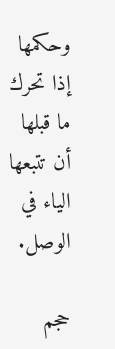وحكمها إذا تحرك ما قبلها أن تتبعها الياء في الوصل.

حجم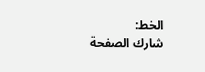الخط:
شارك الصفحة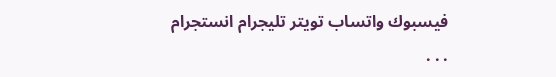فيسبوك واتساب تويتر تليجرام انستجرام
. . .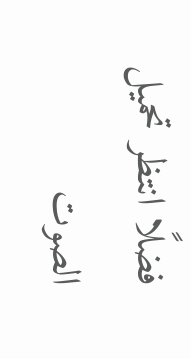فضلًا انتظر تحميل الصوت